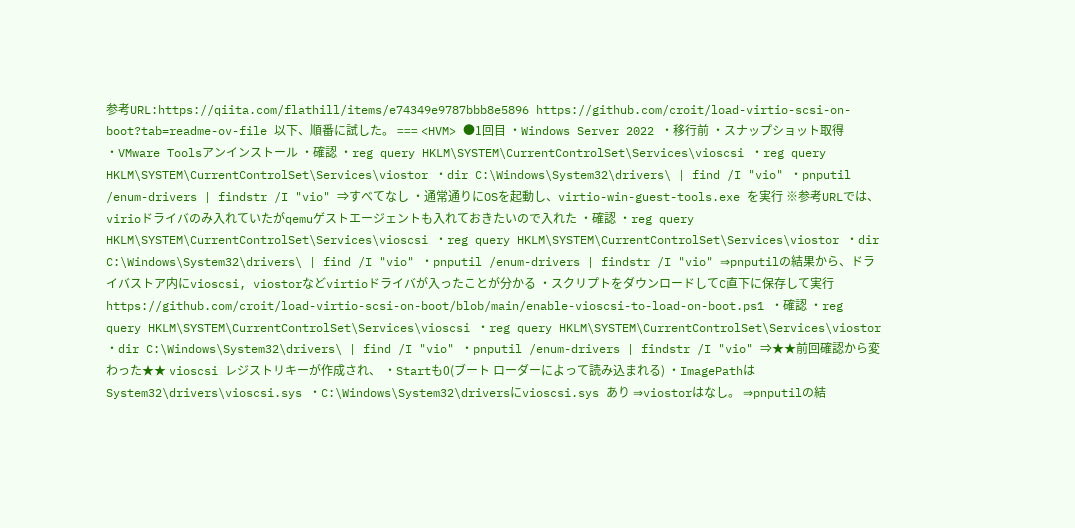参考URL:https://qiita.com/flathill/items/e74349e9787bbb8e5896 https://github.com/croit/load-virtio-scsi-on-boot?tab=readme-ov-file 以下、順番に試した。 === <HVM> ●1回目 ・Windows Server 2022 ・移行前 ・スナップショット取得 ・VMware Toolsアンインストール ・確認 ・reg query HKLM\SYSTEM\CurrentControlSet\Services\vioscsi ・reg query HKLM\SYSTEM\CurrentControlSet\Services\viostor ・dir C:\Windows\System32\drivers\ | find /I "vio" ・pnputil /enum-drivers | findstr /I "vio" ⇒すべてなし ・通常通りにOSを起動し、virtio-win-guest-tools.exe を実行 ※参考URLでは、virioドライバのみ入れていたがqemuゲストエージェントも入れておきたいので入れた ・確認 ・reg query HKLM\SYSTEM\CurrentControlSet\Services\vioscsi ・reg query HKLM\SYSTEM\CurrentControlSet\Services\viostor ・dir C:\Windows\System32\drivers\ | find /I "vio" ・pnputil /enum-drivers | findstr /I "vio" ⇒pnputilの結果から、ドライバストア内にvioscsi, viostorなどvirtioドライバが入ったことが分かる ・スクリプトをダウンロードしてC直下に保存して実行 https://github.com/croit/load-virtio-scsi-on-boot/blob/main/enable-vioscsi-to-load-on-boot.ps1 ・確認 ・reg query HKLM\SYSTEM\CurrentControlSet\Services\vioscsi ・reg query HKLM\SYSTEM\CurrentControlSet\Services\viostor ・dir C:\Windows\System32\drivers\ | find /I "vio" ・pnputil /enum-drivers | findstr /I "vio" ⇒★★前回確認から変わった★★ vioscsi レジストリキーが作成され、 ・Startも0(ブート ローダーによって読み込まれる) ・ImagePathはSystem32\drivers\vioscsi.sys ・C:\Windows\System32\driversにvioscsi.sys あり ⇒viostorはなし。 ⇒pnputilの結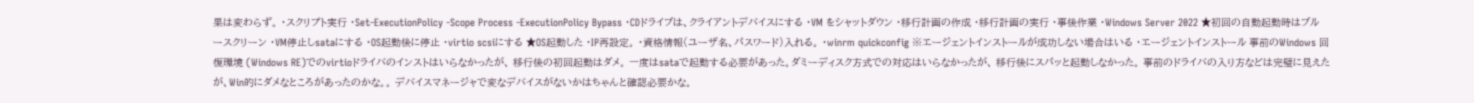果は変わらず。 ・スクリプト実行 ・Set-ExecutionPolicy -Scope Process -ExecutionPolicy Bypass ・CDドライブは、クライアントデバイスにする ・VM をシャットダウン ・移行計画の作成 ・移行計画の実行 ・事後作業 ・Windows Server 2022 ★初回の自動起動時はブルースクリーン ・VM停止しsataにする ・OS起動後に停止 ・virtio scsiにする ★OS起動した ・IP再設定。 ・資格情報(ユーザ名、パスワード)入れる。 ・winrm quickconfig ※エージェントインストールが成功しない場合はいる ・エージェントインストール 事前のWindows 回復環境 (Windows RE)でのvirtioドライバのインストはいらなかったが、 移行後の初回起動はダメ。 一度はsataで起動する必要があった。ダミーディスク方式での対応はいらなかったが、 移行後にスパッと起動しなかった。 事前のドライバの入り方などは完璧に見えたが、Win的にダメなところがあったのかな。。 デバイスマネージャで変なデバイスがないかはちゃんと確認必要かな。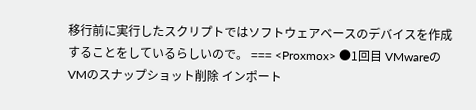移行前に実行したスクリプトではソフトウェアベースのデバイスを作成することをしているらしいので。 === <Proxmox> ●1回目 VMwareのVMのスナップショット削除 インポート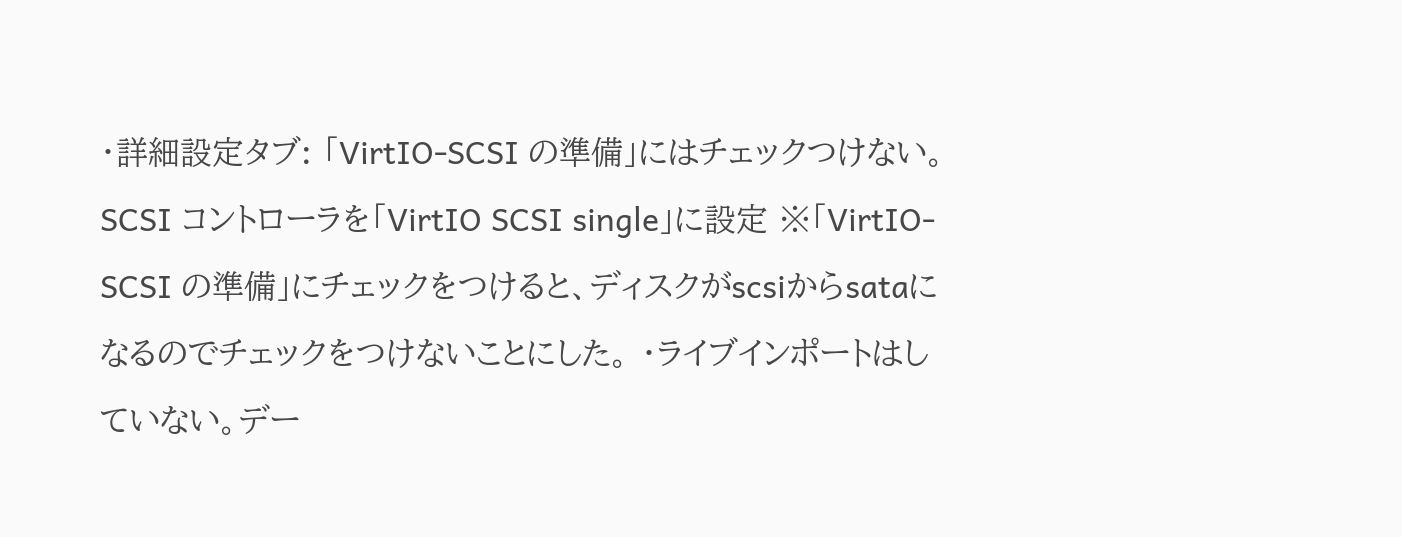・詳細設定タブ: 「VirtIO-SCSI の準備」にはチェックつけない。SCSI コントローラを「VirtIO SCSI single」に設定 ※「VirtIO-SCSI の準備」にチェックをつけると、ディスクがscsiからsataになるのでチェックをつけないことにした。 ・ライブインポートはしていない。デー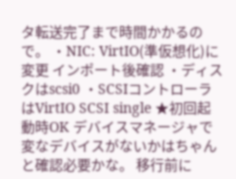タ転送完了まで時間かかるので。 ・NIC: VirtIO(準仮想化)に変更 インポート後確認 ・ディスクはscsi0 ・SCSIコントローラはVirtIO SCSI single ★初回起動時OK デバイスマネージャで変なデバイスがないかはちゃんと確認必要かな。 移行前に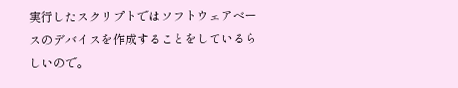実行したスクリプトではソフトウェアベースのデバイスを作成することをしているらしいので。